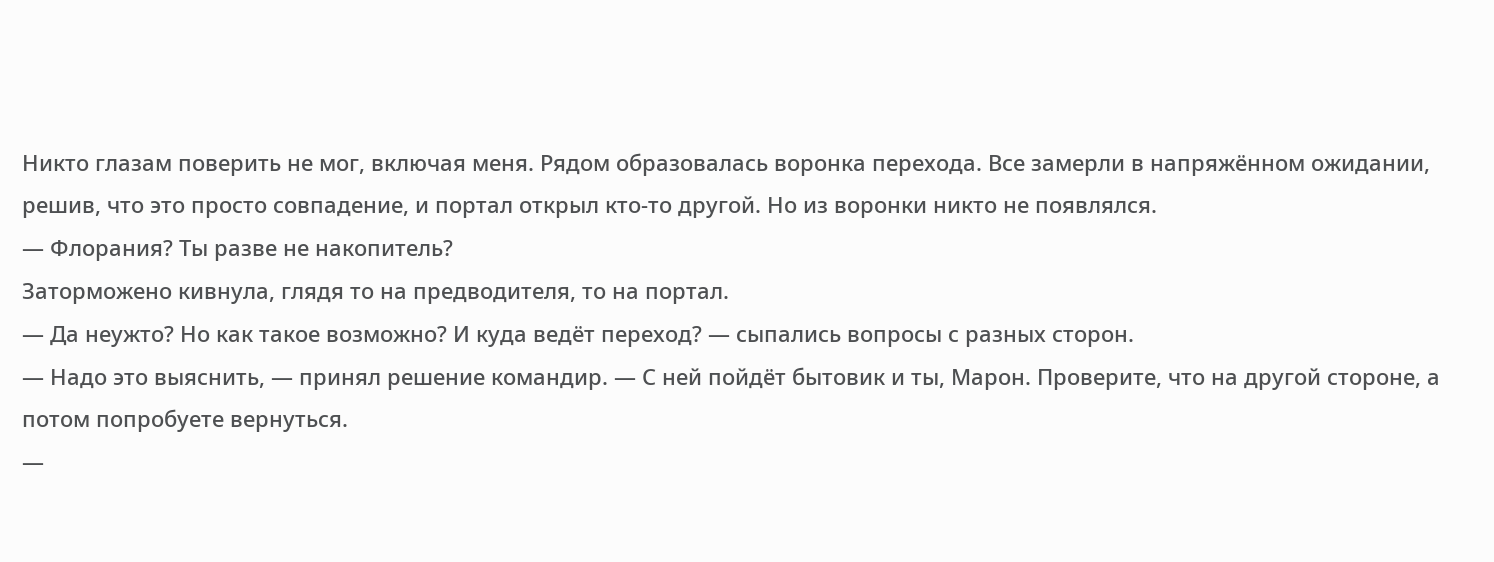Никто глазам поверить не мог, включая меня. Рядом образовалась воронка перехода. Все замерли в напряжённом ожидании, решив, что это просто совпадение, и портал открыл кто-то другой. Но из воронки никто не появлялся.
— Флорания? Ты разве не накопитель?
Заторможено кивнула, глядя то на предводителя, то на портал.
— Да неужто? Но как такое возможно? И куда ведёт переход? — сыпались вопросы с разных сторон.
— Надо это выяснить, — принял решение командир. — С ней пойдёт бытовик и ты, Марон. Проверите, что на другой стороне, а потом попробуете вернуться.
—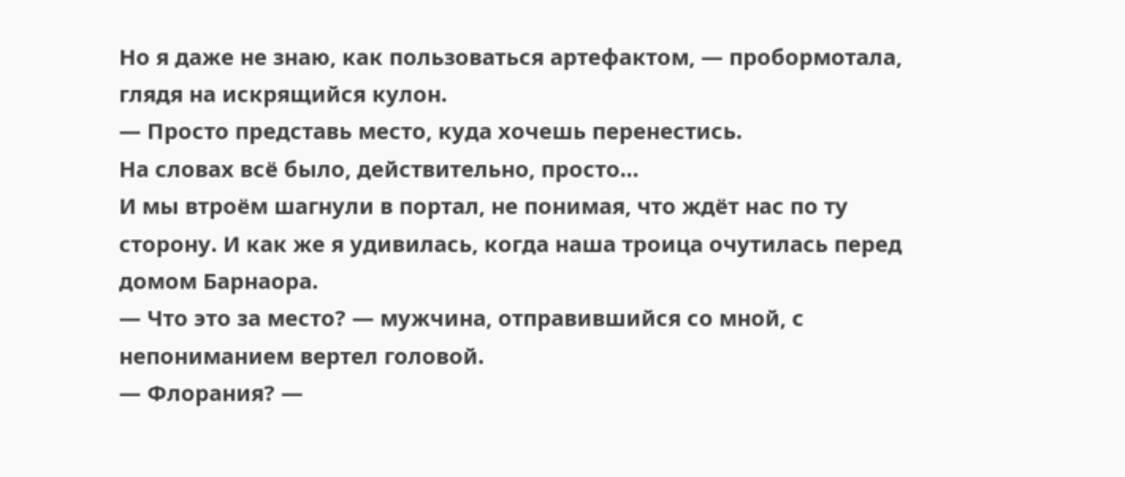Но я даже не знаю, как пользоваться артефактом, — пробормотала, глядя на искрящийся кулон.
— Просто представь место, куда хочешь перенестись.
На словах всё было, действительно, просто…
И мы втроём шагнули в портал, не понимая, что ждёт нас по ту сторону. И как же я удивилась, когда наша троица очутилась перед домом Барнаора.
— Что это за место? — мужчина, отправившийся со мной, с непониманием вертел головой.
— Флорания? —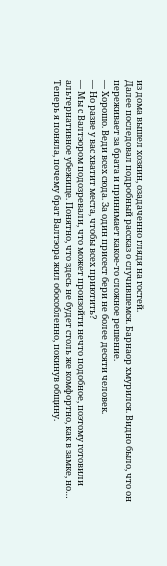из дома вышел хозяин, озадаченно глядя на гостей.
Далее последовал подробный рассказ о случившемся. Барнаор хмурился. Видно было, что он переживает за брата и принимает какое-то сложное решение.
— Хорошо. Веди всех сюда. За один присест бери не более десяти человек.
— Но разве у вас хватит места, чтобы всех приютить?
— Мы с Валтэором подозревали, что может произойти нечто подобное, поэтому готовили альтернативное убежище. Понятно, что здесь не будет столь же комфортно, как в замке, но…
Теперь я поняла, почему брат Валтэора жил обособленно, покинув общину.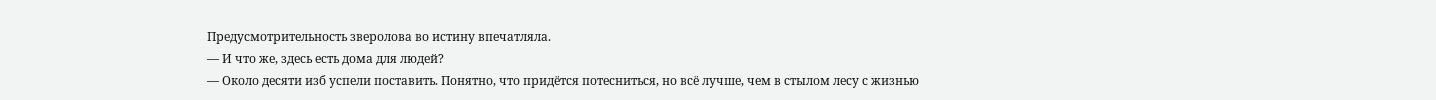Предусмотрительность зверолова во истину впечатляла.
— И что же, здесь есть дома для людей?
— Около десяти изб успели поставить. Понятно, что придётся потесниться, но всё лучше, чем в стылом лесу с жизнью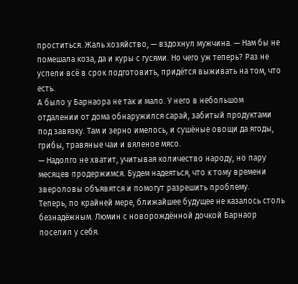проститься. Жаль хозяйство, — вздохнул мужчина. — Нам бы не помешала коза, да и куры с гусями. Но чего уж теперь? Раз не успели всё в срок подготовить, придётся выживать на том, что есть.
А было у Барнаора не так и мало. У него в небольшом отдалении от дома обнаружился сарай, забитый продуктами под завязку. Там и зерно имелось, и сушёные овощи да ягоды, грибы, травяные чаи и вяленое мясо.
— Надолго не хватит, учитывая количество народу, но пару месяцев продержимся. Будем надеяться, что к тому времени звероловы объявятся и помогут разрешить проблему.
Теперь, по крайней мере, ближайшее будущее не казалось столь безнадёжным. Люмин с новорождённой дочкой Барнаор поселил у себя.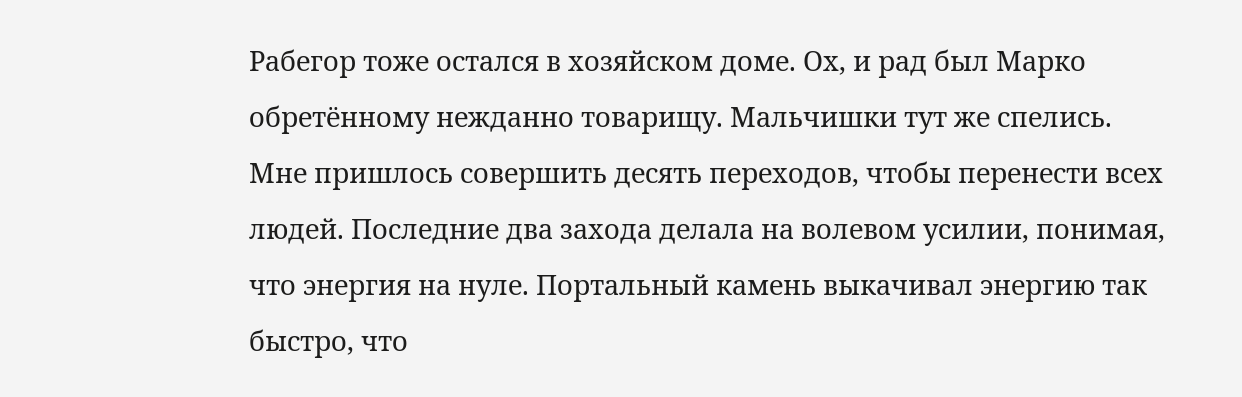Рабегор тоже остался в хозяйском доме. Ох, и рад был Марко обретённому нежданно товарищу. Мальчишки тут же спелись.
Мне пришлось совершить десять переходов, чтобы перенести всех людей. Последние два захода делала на волевом усилии, понимая, что энергия на нуле. Портальный камень выкачивал энергию так быстро, что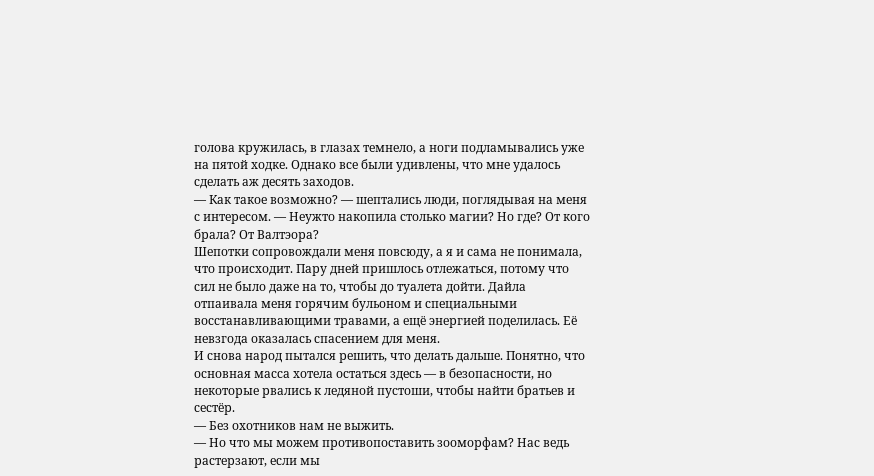голова кружилась, в глазах темнело, а ноги подламывались уже на пятой ходке. Однако все были удивлены, что мне удалось сделать аж десять заходов.
— Как такое возможно? — шептались люди, поглядывая на меня с интересом. — Неужто накопила столько магии? Но где? От кого брала? От Валтэора?
Шепотки сопровождали меня повсюду, а я и сама не понимала, что происходит. Пару дней пришлось отлежаться, потому что сил не было даже на то, чтобы до туалета дойти. Дайла отпаивала меня горячим бульоном и специальными восстанавливающими травами, а ещё энергией поделилась. Её невзгода оказалась спасением для меня.
И снова народ пытался решить, что делать дальше. Понятно, что основная масса хотела остаться здесь — в безопасности, но некоторые рвались к ледяной пустоши, чтобы найти братьев и сестёр.
— Без охотников нам не выжить.
— Но что мы можем противопоставить зооморфам? Нас ведь растерзают, если мы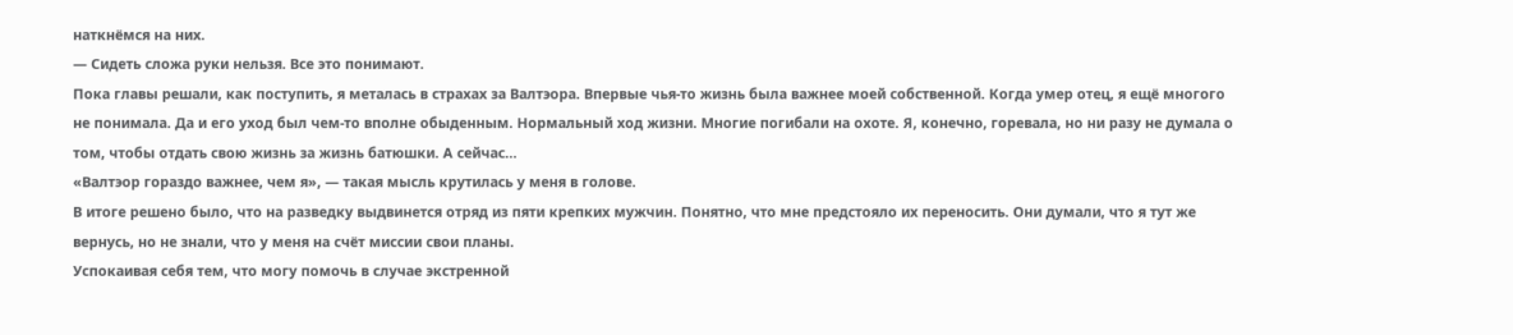наткнёмся на них.
— Сидеть сложа руки нельзя. Все это понимают.
Пока главы решали, как поступить, я металась в страхах за Валтэора. Впервые чья-то жизнь была важнее моей собственной. Когда умер отец, я ещё многого не понимала. Да и его уход был чем-то вполне обыденным. Нормальный ход жизни. Многие погибали на охоте. Я, конечно, горевала, но ни разу не думала о том, чтобы отдать свою жизнь за жизнь батюшки. А сейчас…
«Валтэор гораздо важнее, чем я», — такая мысль крутилась у меня в голове.
В итоге решено было, что на разведку выдвинется отряд из пяти крепких мужчин. Понятно, что мне предстояло их переносить. Они думали, что я тут же вернусь, но не знали, что у меня на счёт миссии свои планы.
Успокаивая себя тем, что могу помочь в случае экстренной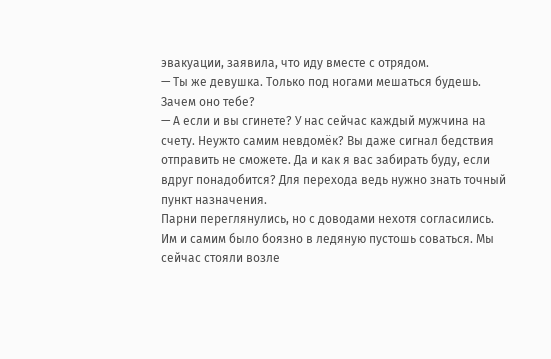эвакуации, заявила, что иду вместе с отрядом.
— Ты же девушка. Только под ногами мешаться будешь. Зачем оно тебе?
— А если и вы сгинете? У нас сейчас каждый мужчина на счету. Неужто самим невдомёк? Вы даже сигнал бедствия отправить не сможете. Да и как я вас забирать буду, если вдруг понадобится? Для перехода ведь нужно знать точный пункт назначения.
Парни переглянулись, но с доводами нехотя согласились. Им и самим было боязно в ледяную пустошь соваться. Мы сейчас стояли возле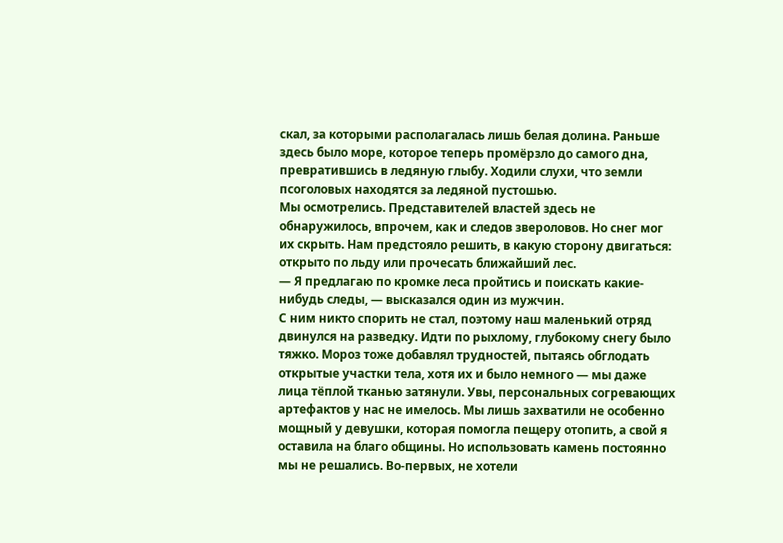скал, за которыми располагалась лишь белая долина. Раньше здесь было море, которое теперь промёрзло до самого дна, превратившись в ледяную глыбу. Ходили слухи, что земли псоголовых находятся за ледяной пустошью.
Мы осмотрелись. Представителей властей здесь не обнаружилось, впрочем, как и следов звероловов. Но снег мог их скрыть. Нам предстояло решить, в какую сторону двигаться: открыто по льду или прочесать ближайший лес.
— Я предлагаю по кромке леса пройтись и поискать какие-нибудь следы, — высказался один из мужчин.
С ним никто спорить не стал, поэтому наш маленький отряд двинулся на разведку. Идти по рыхлому, глубокому снегу было тяжко. Мороз тоже добавлял трудностей, пытаясь обглодать открытые участки тела, хотя их и было немного — мы даже лица тёплой тканью затянули. Увы, персональных согревающих артефактов у нас не имелось. Мы лишь захватили не особенно мощный у девушки, которая помогла пещеру отопить, а свой я оставила на благо общины. Но использовать камень постоянно мы не решались. Во-первых, не хотели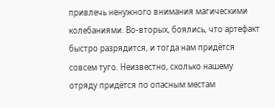привлечь ненужного внимания магическими колебаниями. Во-вторых, боялись, что артефакт быстро разрядится, и тогда нам придётся совсем туго. Неизвестно, сколько нашему отряду придётся по опасным местам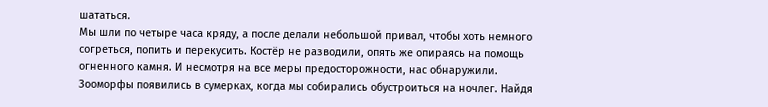шататься.
Мы шли по четыре часа кряду, а после делали небольшой привал, чтобы хоть немного согреться, попить и перекусить. Костёр не разводили, опять же опираясь на помощь огненного камня. И несмотря на все меры предосторожности, нас обнаружили.
Зооморфы появились в сумерках, когда мы собирались обустроиться на ночлег. Найдя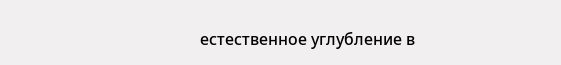естественное углубление в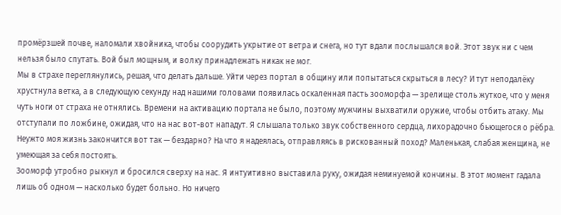промёрзшей почве, наломали хвойника, чтобы соорудить укрытие от ветра и снега, но тут вдали послышался вой. Этот звук ни с чем нельзя было спутать. Вой был мощным, и волку принадлежать никак не мог.
Мы в страхе переглянулись, решая, что делать дальше. Уйти через портал в общину или попытаться скрыться в лесу? И тут неподалёку хрустнула ветка, а в следующую секунду над нашими головами появилась оскаленная пасть зооморфа — зрелище столь жуткое, что у меня чуть ноги от страха не отнялись. Времени на активацию портала не было, поэтому мужчины выхватили оружие, чтобы отбить атаку. Мы отступали по ложбине, ожидая, что на нас вот-вот нападут. Я слышала только звук собственного сердца, лихорадочно бьющегося о рёбра. Неужто моя жизнь закончится вот так — бездарно? На что я надеялась, отправляясь в рискованный поход? Маленькая, слабая женщина, не умеющая за себя постоять.
Зооморф утробно рыкнул и бросился сверху на нас. Я интуитивно выставила руку, ожидая неминуемой кончины. В этот момент гадала лишь об одном — насколько будет больно. Но ничего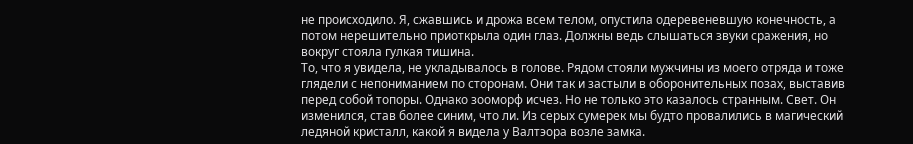не происходило. Я, сжавшись и дрожа всем телом, опустила одеревеневшую конечность, а потом нерешительно приоткрыла один глаз. Должны ведь слышаться звуки сражения, но вокруг стояла гулкая тишина.
То, что я увидела, не укладывалось в голове. Рядом стояли мужчины из моего отряда и тоже глядели с непониманием по сторонам. Они так и застыли в оборонительных позах, выставив перед собой топоры. Однако зооморф исчез. Но не только это казалось странным. Свет. Он изменился, став более синим, что ли. Из серых сумерек мы будто провалились в магический ледяной кристалл, какой я видела у Валтэора возле замка.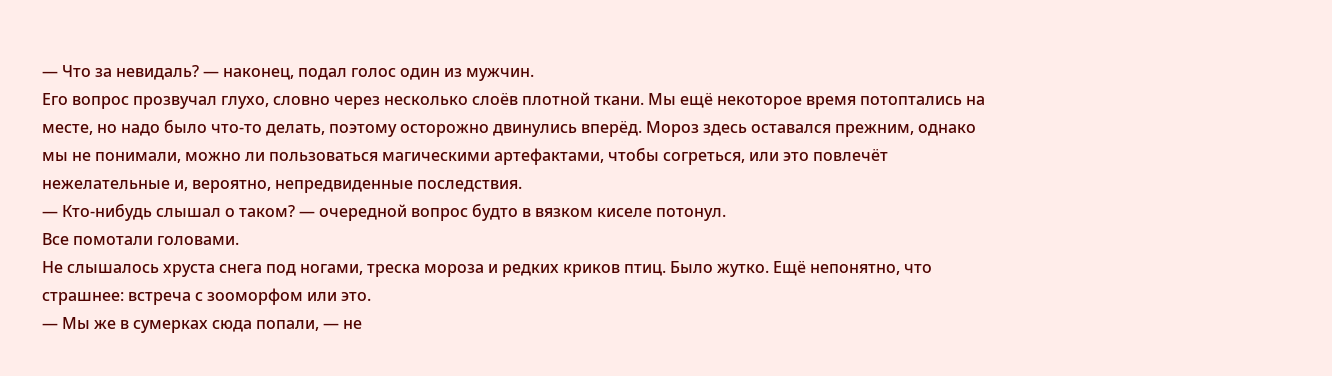— Что за невидаль? — наконец, подал голос один из мужчин.
Его вопрос прозвучал глухо, словно через несколько слоёв плотной ткани. Мы ещё некоторое время потоптались на месте, но надо было что-то делать, поэтому осторожно двинулись вперёд. Мороз здесь оставался прежним, однако мы не понимали, можно ли пользоваться магическими артефактами, чтобы согреться, или это повлечёт нежелательные и, вероятно, непредвиденные последствия.
— Кто-нибудь слышал о таком? — очередной вопрос будто в вязком киселе потонул.
Все помотали головами.
Не слышалось хруста снега под ногами, треска мороза и редких криков птиц. Было жутко. Ещё непонятно, что страшнее: встреча с зооморфом или это.
— Мы же в сумерках сюда попали, — не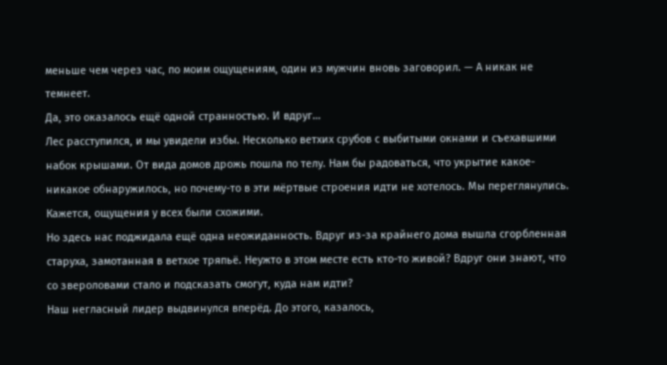меньше чем через час, по моим ощущениям, один из мужчин вновь заговорил. — А никак не темнеет.
Да, это оказалось ещё одной странностью. И вдруг…
Лес расступился, и мы увидели избы. Несколько ветхих срубов с выбитыми окнами и съехавшими набок крышами. От вида домов дрожь пошла по телу. Нам бы радоваться, что укрытие какое-никакое обнаружилось, но почему-то в эти мёртвые строения идти не хотелось. Мы переглянулись. Кажется, ощущения у всех были схожими.
Но здесь нас поджидала ещё одна неожиданность. Вдруг из-за крайнего дома вышла сгорбленная старуха, замотанная в ветхое тряпьё. Неужто в этом месте есть кто-то живой? Вдруг они знают, что со звероловами стало и подсказать смогут, куда нам идти?
Наш негласный лидер выдвинулся вперёд. До этого, казалось,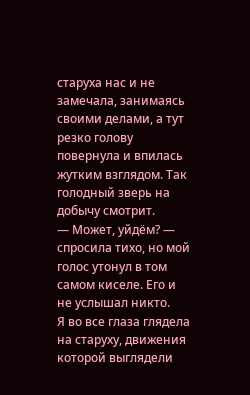старуха нас и не замечала, занимаясь своими делами, а тут резко голову повернула и впилась жутким взглядом. Так голодный зверь на добычу смотрит.
— Может, уйдём? — спросила тихо, но мой голос утонул в том самом киселе. Его и не услышал никто.
Я во все глаза глядела на старуху, движения которой выглядели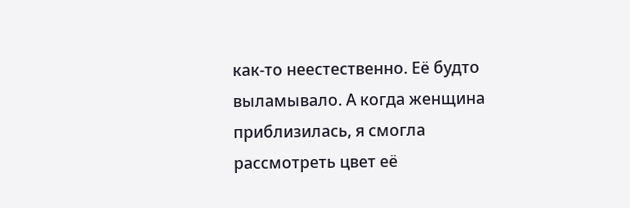как-то неестественно. Её будто выламывало. А когда женщина приблизилась, я смогла рассмотреть цвет её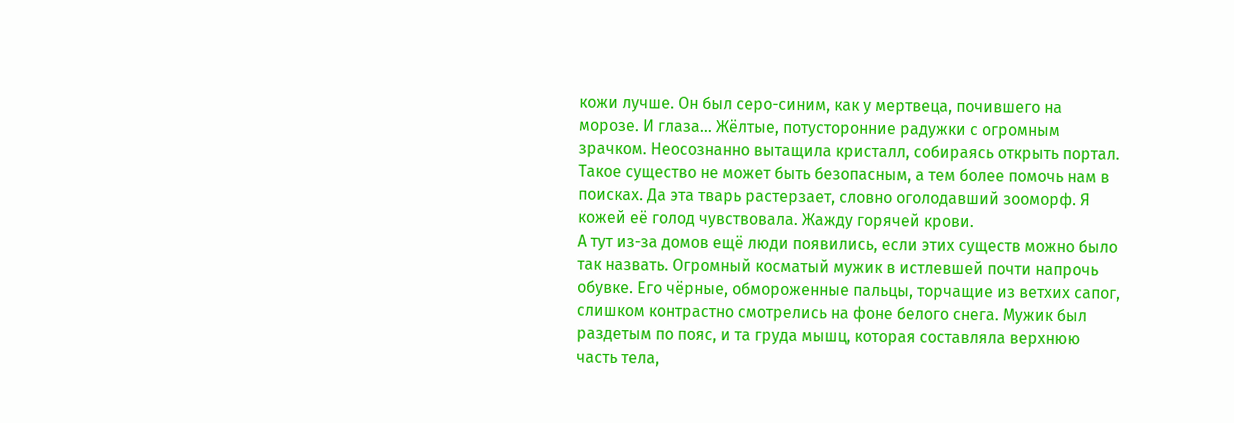кожи лучше. Он был серо-синим, как у мертвеца, почившего на морозе. И глаза… Жёлтые, потусторонние радужки с огромным зрачком. Неосознанно вытащила кристалл, собираясь открыть портал. Такое существо не может быть безопасным, а тем более помочь нам в поисках. Да эта тварь растерзает, словно оголодавший зооморф. Я кожей её голод чувствовала. Жажду горячей крови.
А тут из-за домов ещё люди появились, если этих существ можно было так назвать. Огромный косматый мужик в истлевшей почти напрочь обувке. Его чёрные, обмороженные пальцы, торчащие из ветхих сапог, слишком контрастно смотрелись на фоне белого снега. Мужик был раздетым по пояс, и та груда мышц, которая составляла верхнюю часть тела,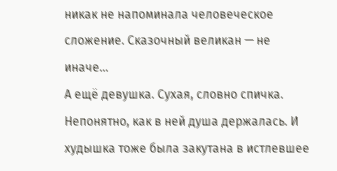никак не напоминала человеческое сложение. Сказочный великан — не иначе…
А ещё девушка. Сухая, словно спичка. Непонятно, как в ней душа держалась. И худышка тоже была закутана в истлевшее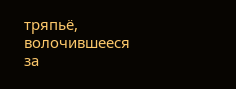тряпьё, волочившееся за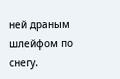ней драным шлейфом по снегу.